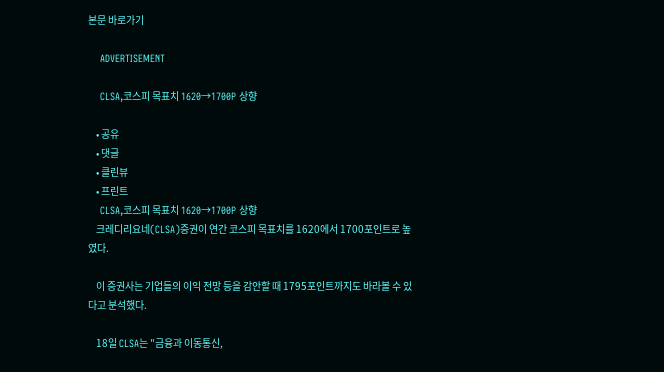본문 바로가기

    ADVERTISEMENT

    CLSA,코스피 목표치 1620→1700P 상향

    • 공유
    • 댓글
    • 클린뷰
    • 프린트
    CLSA,코스피 목표치 1620→1700P 상향
    크레디리요네(CLSA)증권이 연간 코스피 목표치를 1620에서 1700포인트로 높였다.

    이 증권사는 기업들의 이익 전망 등을 감안할 때 1795포인트까지도 바라볼 수 있다고 분석했다.

    18일 CLSA는 "금융과 이동통신,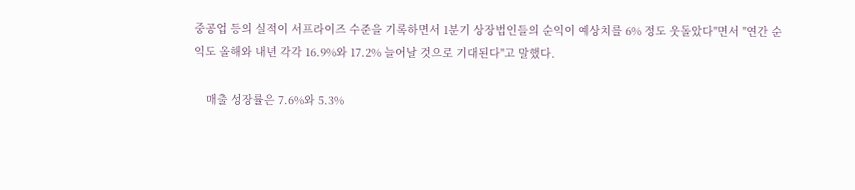중공업 등의 실적이 서프라이즈 수준을 기록하면서 1분기 상장법인들의 순익이 예상치를 6% 정도 웃돌았다"면서 "연간 순익도 올해와 내년 각각 16.9%와 17.2% 늘어날 것으로 기대된다"고 말했다.

    매출 성장률은 7.6%와 5.3%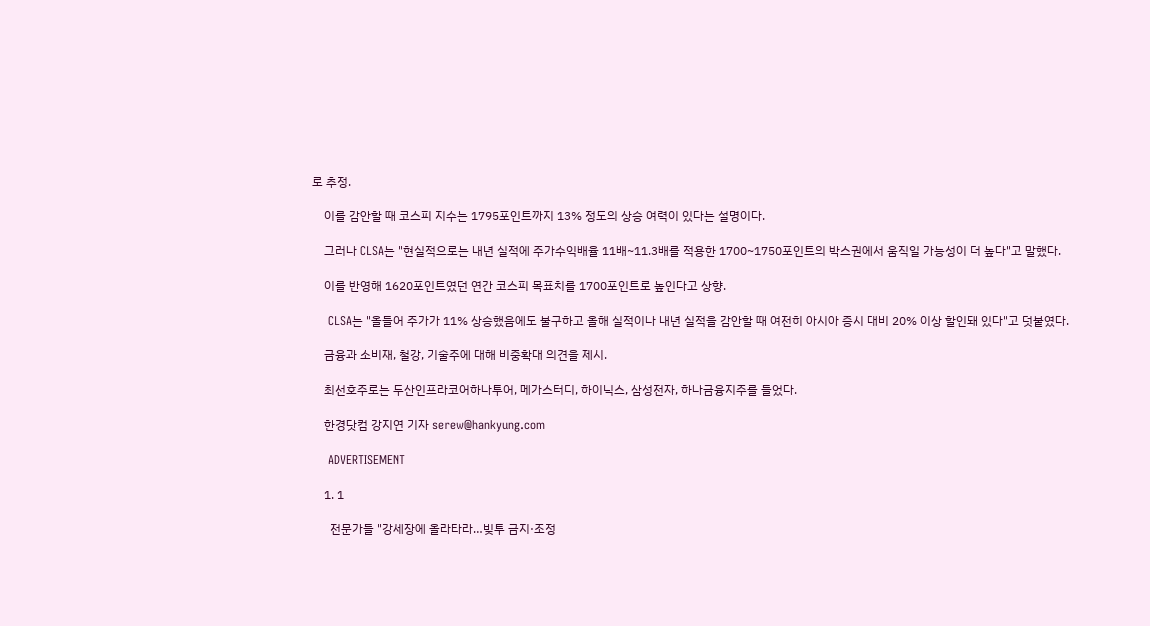로 추정.

    이를 감안할 때 코스피 지수는 1795포인트까지 13% 정도의 상승 여력이 있다는 설명이다.

    그러나 CLSA는 "현실적으로는 내년 실적에 주가수익배율 11배~11.3배를 적용한 1700~1750포인트의 박스권에서 움직일 가능성이 더 높다"고 말했다.

    이를 반영해 1620포인트였던 연간 코스피 목표치를 1700포인트로 높인다고 상향.

    CLSA는 "올들어 주가가 11% 상승했음에도 불구하고 올해 실적이나 내년 실적을 감안할 때 여전히 아시아 증시 대비 20% 이상 할인돼 있다"고 덧붙였다.

    금융과 소비재, 철강, 기술주에 대해 비중확대 의견을 제시.

    최선호주로는 두산인프라코어하나투어, 메가스터디, 하이닉스, 삼성전자, 하나금융지주를 들었다.

    한경닷컴 강지연 기자 serew@hankyung.com

    ADVERTISEMENT

    1. 1

      전문가들 "강세장에 올라타라…빚투 금지·조정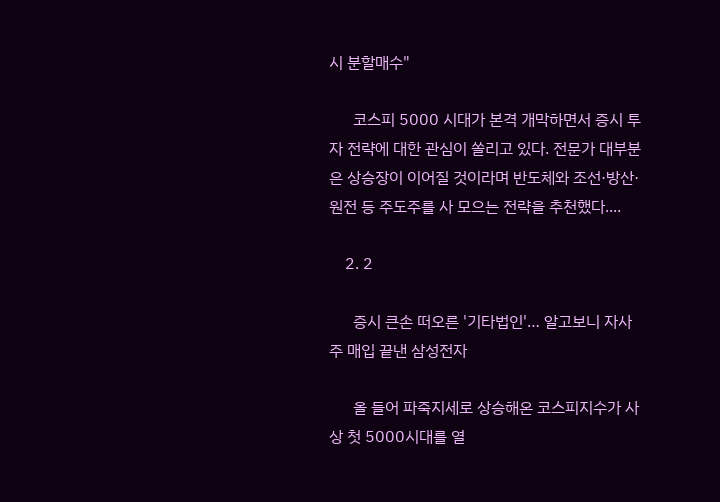시 분할매수"

      코스피 5000 시대가 본격 개막하면서 증시 투자 전략에 대한 관심이 쏠리고 있다. 전문가 대부분은 상승장이 이어질 것이라며 반도체와 조선·방산·원전 등 주도주를 사 모으는 전략을 추천했다....

    2. 2

      증시 큰손 떠오른 '기타법인'… 알고보니 자사주 매입 끝낸 삼성전자

      올 들어 파죽지세로 상승해온 코스피지수가 사상 첫 5000시대를 열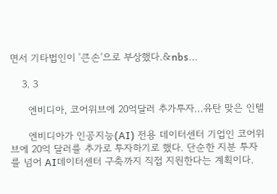면서 기타법인이 '큰손'으로 부상했다.&nbs...

    3. 3

      엔비디아, 코어위브에 20억달러 추가투자…유탄 맞은 인텔

      엔비디아가 인공지능(AI) 전용 데이터센터 기업인 코어위브에 20억 달러를 추가로 투자하기로 했다. 단순한 지분 투자를 넘어 AI데이터센터 구축까지 직접 지원한다는 계획이다.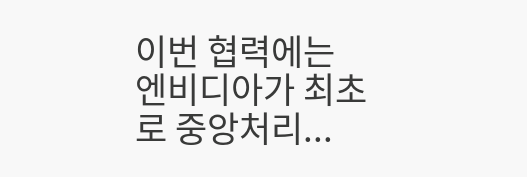이번 협력에는 엔비디아가 최초로 중앙처리...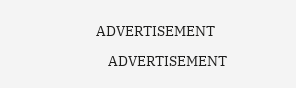ADVERTISEMENT

    ADVERTISEMENT